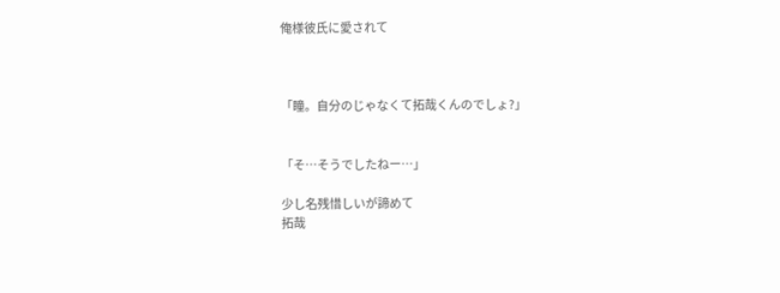俺様彼氏に愛されて



「瞳。自分のじゃなくて拓哉くんのでしょ?」


「そ…そうでしたねー…」

少し名残惜しいが諦めて
拓哉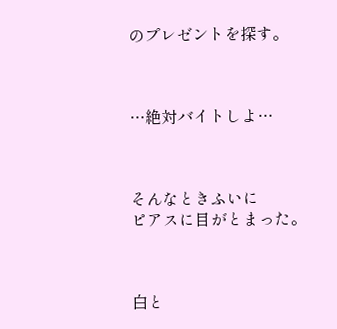のプレゼントを探す。



…絶対バイトしよ…



そんなときふいに
ピアスに目がとまった。



白と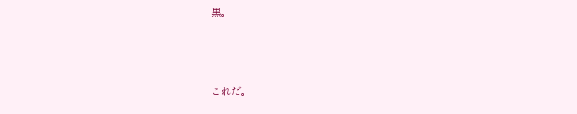黒。



これだ。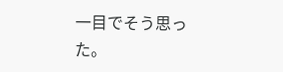一目でそう思った。